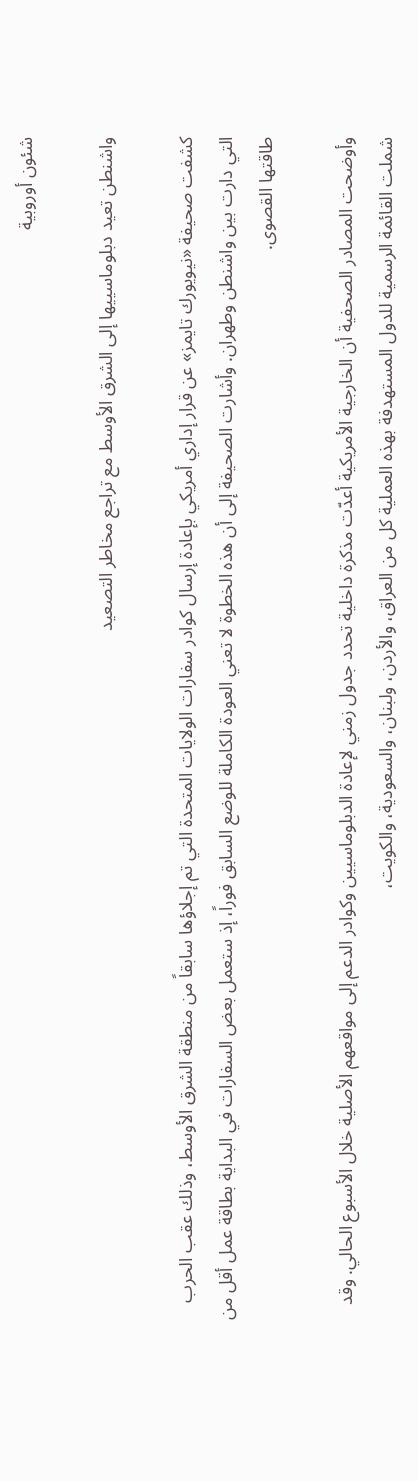شئون أوروبية

واشنطن تعيد دبلوماسييها إلى الشرق الأوسط مع تراجع مخاطر التصعيد

كشفت صحيفة «نيويورك تايمز» عن قرار إداري أمريكي بإعادة إرسال كوادر سفارات الولايات المتحدة التي تم إجلاؤها سابقاً من منطقة الشرق الأوسط، وذلك عقب الحرب التي دارت بين واشنطن وطهران. وأشارت الصحيفة إلى أن هذه الخطوة لا تعني العودة الكاملة للوضع السابق فوراً، إذ ستعمل بعض السفارات في البداية بطاقة عمل أقل من طاقتها القصوى.

وأوضحت المصادر الصحفية أن الخارجية الأمريكية أعدّت مذكرة داخلية تحدد جدول زمني لإعادة الدبلوماسيين وكوادر الدعم إلى مواقعهم الأصلية خلال الأسبوع الحالي. وقد شملت القائمة الرسمية للدول المستهدفة بهذه العملية كل من العراق، والأردن، ولبنان، والسعودية، والكويت،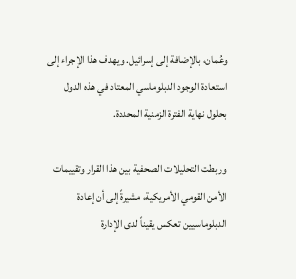وعُمان، بالإضافة إلى إسرائيل. ويهدف هذا الإجراء إلى استعادة الوجود الدبلوماسي المعتاد في هذه الدول بحلول نهاية الفترة الزمنية المحددة.

وربطت التحليلات الصحفية بين هذا القرار وتقييمات الأمن القومي الأمريكية، مشيرةً إلى أن إعادة الدبلوماسيين تعكس يقيناً لدى الإدارة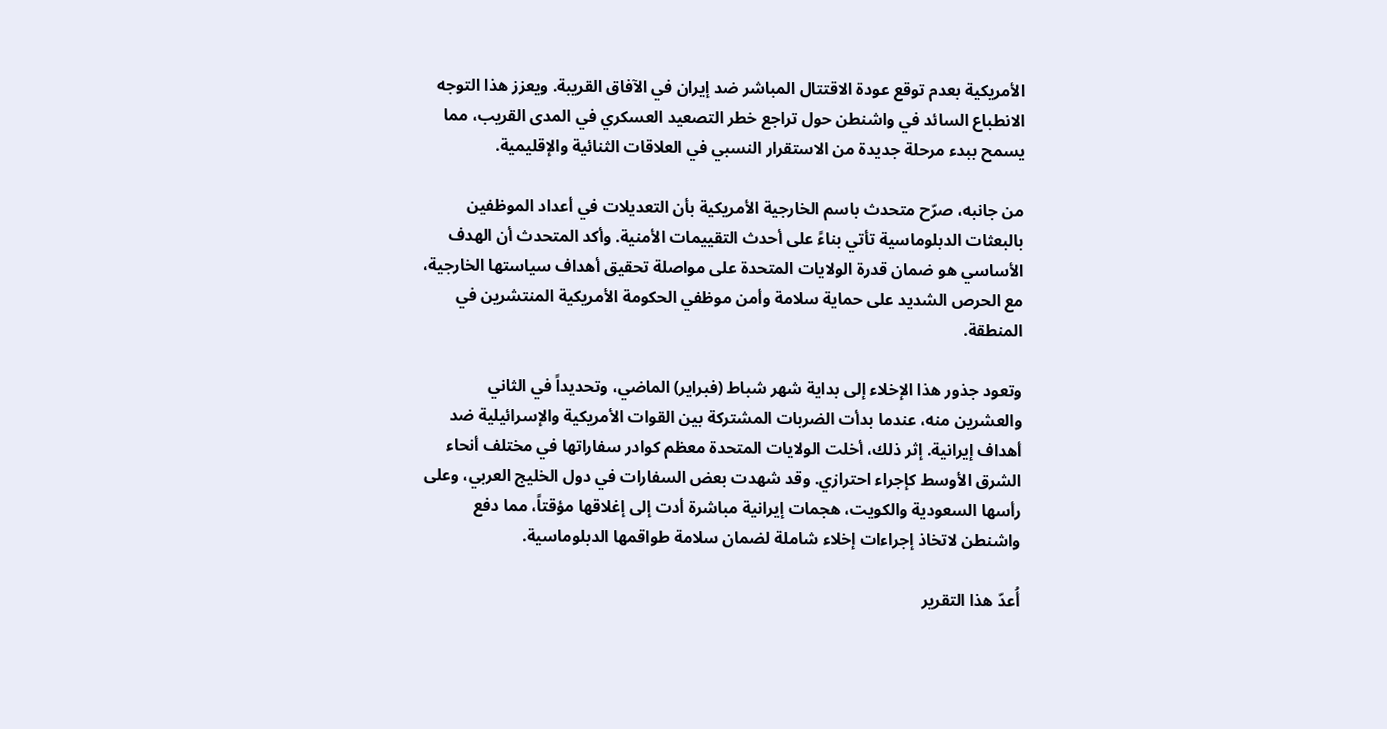الأمريكية بعدم توقع عودة الاقتتال المباشر ضد إيران في الآفاق القريبة. ويعزز هذا التوجه الانطباع السائد في واشنطن حول تراجع خطر التصعيد العسكري في المدى القريب، مما يسمح ببدء مرحلة جديدة من الاستقرار النسبي في العلاقات الثنائية والإقليمية.

من جانبه، صرّح متحدث باسم الخارجية الأمريكية بأن التعديلات في أعداد الموظفين بالبعثات الدبلوماسية تأتي بناءً على أحدث التقييمات الأمنية. وأكد المتحدث أن الهدف الأساسي هو ضمان قدرة الولايات المتحدة على مواصلة تحقيق أهداف سياستها الخارجية، مع الحرص الشديد على حماية سلامة وأمن موظفي الحكومة الأمريكية المنتشرين في المنطقة.

وتعود جذور هذا الإخلاء إلى بداية شهر شباط (فبراير) الماضي، وتحديداً في الثاني والعشرين منه، عندما بدأت الضربات المشتركة بين القوات الأمريكية والإسرائيلية ضد أهداف إيرانية. إثر ذلك، أخلت الولايات المتحدة معظم كوادر سفاراتها في مختلف أنحاء الشرق الأوسط كإجراء احترازي. وقد شهدت بعض السفارات في دول الخليج العربي، وعلى رأسها السعودية والكويت، هجمات إيرانية مباشرة أدت إلى إغلاقها مؤقتاً، مما دفع واشنطن لاتخاذ إجراءات إخلاء شاملة لضمان سلامة طواقمها الدبلوماسية.

أُعدّ هذا التقرير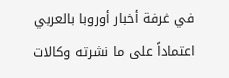في غرفة أخبار أوروبا بالعربي اعتماداً على ما نشرته وكالات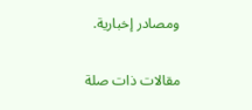ومصادر إخبارية.

مقالات ذات صلة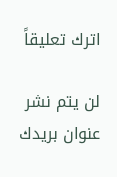اترك تعليقاً

لن يتم نشر عنوان بريدك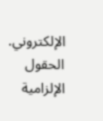الإلكتروني. الحقول الإلزامية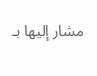مشار إليها بـ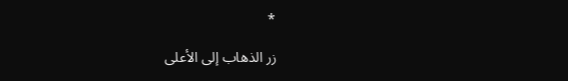*

زر الذهاب إلى الأعلى